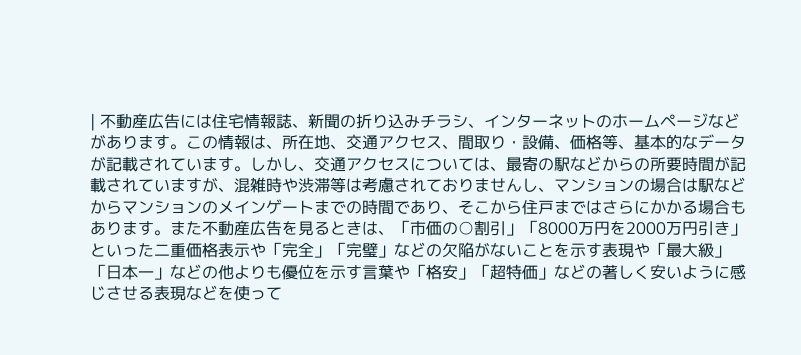| 不動産広告には住宅情報誌、新聞の折り込みチラシ、インターネットのホームページなどがあります。この情報は、所在地、交通アクセス、間取り・設備、価格等、基本的なデータが記載されています。しかし、交通アクセスについては、最寄の駅などからの所要時間が記載されていますが、混雑時や渋滞等は考慮されておりませんし、マンションの場合は駅などからマンションのメインゲートまでの時間であり、そこから住戸まではさらにかかる場合もあります。また不動産広告を見るときは、「市価の○割引」「8000万円を2000万円引き」といった二重価格表示や「完全」「完璧」などの欠陥がないことを示す表現や「最大級」「日本一」などの他よりも優位を示す言葉や「格安」「超特価」などの著しく安いように感じさせる表現などを使って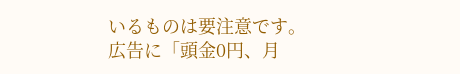いるものは要注意です。広告に「頭金0円、月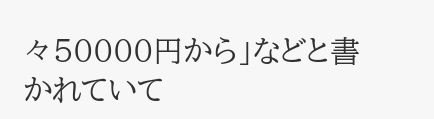々50000円から」などと書かれていて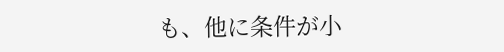も、他に条件が小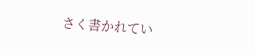さく書かれてい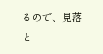るので、見落と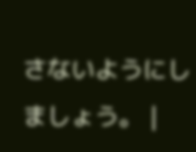さないようにしましょう。 |